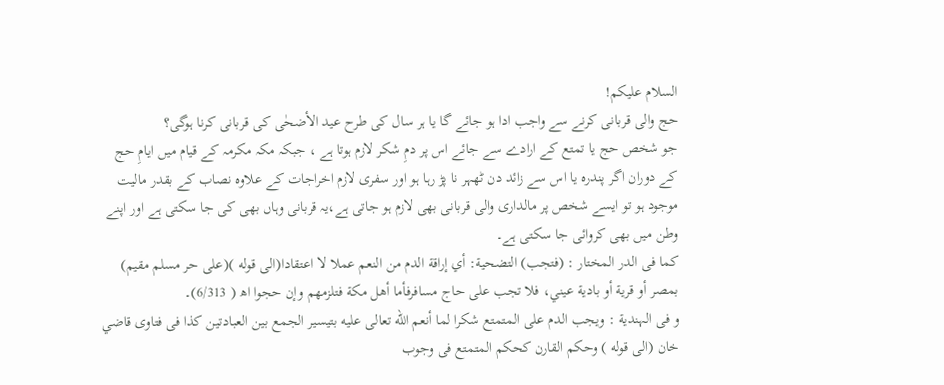السلام علیکم!
حج والی قربانی کرنے سے واجب ادا ہو جائے گا یا ہر سال کی طرح عید الأضحٰی کی قربانی کرنا ہوگی؟
جو شخص حج یا تمتع کے ارادے سے جائے اس پر دمِ شکر لازم ہوتا ہے ، جبکہ مکہ مکرمہ کے قیام میں ایامِ حج کے دوران اگر پندرہ یا اس سے زائد دن ٹھہر نا پڑ رہا ہو اور سفری لازم اخراجات کے علاوہ نصاب کے بقدر مالیت موجود ہو تو ایسے شخص پر مالداری والی قربانی بھی لازم ہو جاتی ہے،یہ قربانی وہاں بھی کی جا سکتی ہے اور اپنے وطن میں بھی کروائی جا سکتی ہے۔
کما فی الدر المختار : (فتجب) التضحية: أي إراقة الدم من النعم عملا لا اعتقادا(الی قوله )(على حر مسلم مقيم) بمصر أو قرية أو بادية عيني، فلا تجب على حاج مسافرفأما أهل مكة فتلزمهم وإن حجوا اھ ( 6/313)۔
و فی الہندیة : ويجب الدم على المتمتع شكرا لما أنعم الله تعالى عليه بتيسير الجمع بين العبادتين كذا فی فتاوى قاضي خان (الی قوله ) وحكم القارن كحكم المتمتع فی وجوب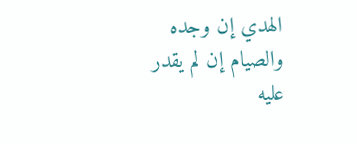الهدي إن وجده والصيام إن لم يقدر عليه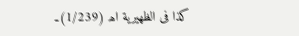كذا فی الظهيرية اھ (1/239)۔